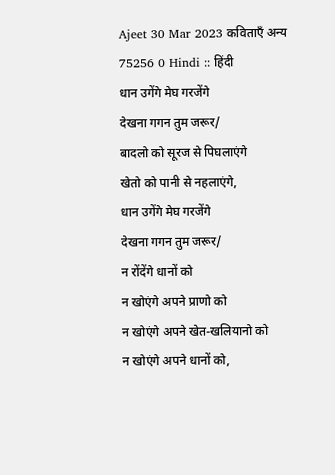Ajeet 30 Mar 2023 कविताएँ अन्य 75256 0 Hindi :: हिंदी
धान उगेंगे मेघ गरजेंगे
देखना गगन तुम जरूर/
बादलो को सूरज से पिघलाएंगे
खेतो को पानी से नहलाएंगे,
धान उगेंगे मेघ गरजेंगे
देखना गगन तुम जरूर/
न रोंदेंगे धानों को
न खोएंगे अपने प्राणो को
न खोएंगे अपने खेत-खलियानो को
न खोएंगे अपने धानों को,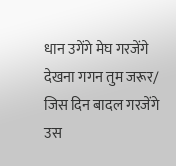धान उगेंगे मेघ गरजेंगे
देखना गगन तुम जरूर/
जिस दिन बादल गरजेंगे
उस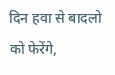दिन हवा से बादलो को फेरेंगे,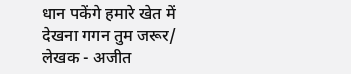धान पकेंगे हमारे खेत में
देखना गगन तुम जरूर/
लेखक - अजीत